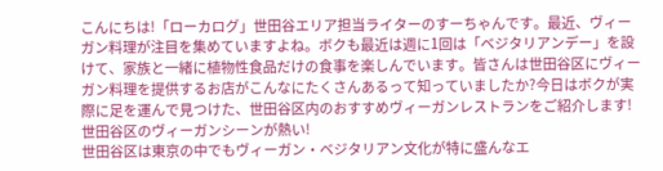こんにちは!「ローカログ」世田谷エリア担当ライターのすーちゃんです。最近、ヴィーガン料理が注目を集めていますよね。ボクも最近は週に1回は「ベジタリアンデー」を設けて、家族と一緒に植物性食品だけの食事を楽しんでいます。皆さんは世田谷区にヴィーガン料理を提供するお店がこんなにたくさんあるって知っていましたか?今日はボクが実際に足を運んで見つけた、世田谷区内のおすすめヴィーガンレストランをご紹介します!
世田谷区のヴィーガンシーンが熱い!
世田谷区は東京の中でもヴィーガン・ベジタリアン文化が特に盛んなエ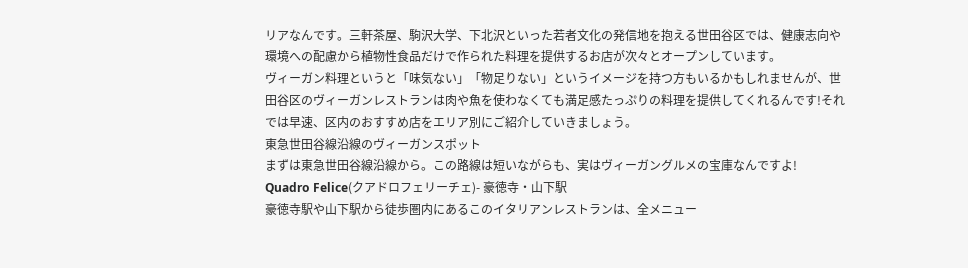リアなんです。三軒茶屋、駒沢大学、下北沢といった若者文化の発信地を抱える世田谷区では、健康志向や環境への配慮から植物性食品だけで作られた料理を提供するお店が次々とオープンしています。
ヴィーガン料理というと「味気ない」「物足りない」というイメージを持つ方もいるかもしれませんが、世田谷区のヴィーガンレストランは肉や魚を使わなくても満足感たっぷりの料理を提供してくれるんです!それでは早速、区内のおすすめ店をエリア別にご紹介していきましょう。
東急世田谷線沿線のヴィーガンスポット
まずは東急世田谷線沿線から。この路線は短いながらも、実はヴィーガングルメの宝庫なんですよ!
Quadro Felice(クアドロフェリーチェ)- 豪徳寺・山下駅
豪徳寺駅や山下駅から徒歩圏内にあるこのイタリアンレストランは、全メニュー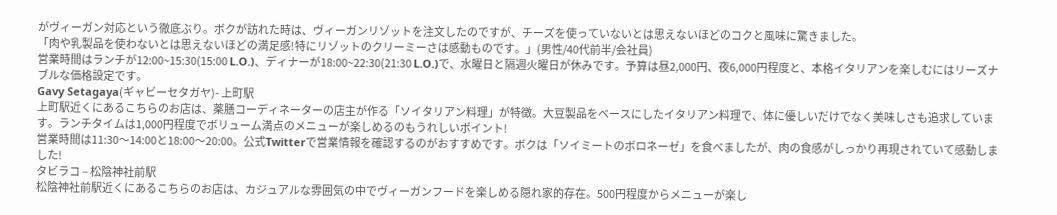がヴィーガン対応という徹底ぶり。ボクが訪れた時は、ヴィーガンリゾットを注文したのですが、チーズを使っていないとは思えないほどのコクと風味に驚きました。
「肉や乳製品を使わないとは思えないほどの満足感!特にリゾットのクリーミーさは感動ものです。」(男性/40代前半/会社員)
営業時間はランチが12:00~15:30(15:00 L.O.)、ディナーが18:00~22:30(21:30 L.O.)で、水曜日と隔週火曜日が休みです。予算は昼2,000円、夜6,000円程度と、本格イタリアンを楽しむにはリーズナブルな価格設定です。
Gavy Setagaya(ギャビーセタガヤ)- 上町駅
上町駅近くにあるこちらのお店は、薬膳コーディネーターの店主が作る「ソイタリアン料理」が特徴。大豆製品をベースにしたイタリアン料理で、体に優しいだけでなく美味しさも追求しています。ランチタイムは1,000円程度でボリューム満点のメニューが楽しめるのもうれしいポイント!
営業時間は11:30〜14:00と18:00〜20:00。公式Twitterで営業情報を確認するのがおすすめです。ボクは「ソイミートのボロネーゼ」を食べましたが、肉の食感がしっかり再現されていて感動しました!
タビラコ – 松陰神社前駅
松陰神社前駅近くにあるこちらのお店は、カジュアルな雰囲気の中でヴィーガンフードを楽しめる隠れ家的存在。500円程度からメニューが楽し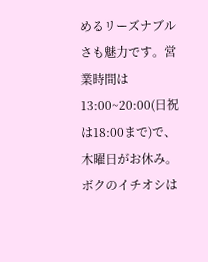めるリーズナブルさも魅力です。営業時間は13:00~20:00(日祝は18:00まで)で、木曜日がお休み。
ボクのイチオシは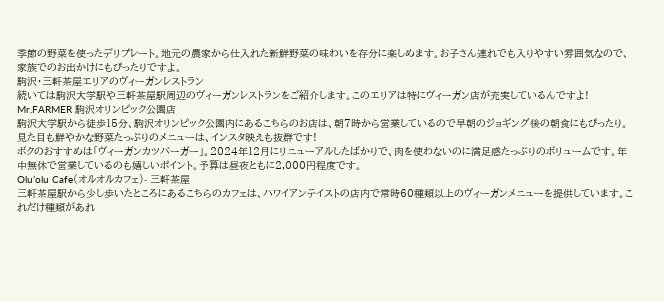季節の野菜を使ったデリプレート。地元の農家から仕入れた新鮮野菜の味わいを存分に楽しめます。お子さん連れでも入りやすい雰囲気なので、家族でのお出かけにもぴったりですよ。
駒沢・三軒茶屋エリアのヴィーガンレストラン
続いては駒沢大学駅や三軒茶屋駅周辺のヴィーガンレストランをご紹介します。このエリアは特にヴィーガン店が充実しているんですよ!
Mr.FARMER 駒沢オリンピック公園店
駒沢大学駅から徒歩15分、駒沢オリンピック公園内にあるこちらのお店は、朝7時から営業しているので早朝のジョギング後の朝食にもぴったり。見た目も鮮やかな野菜たっぷりのメニューは、インスタ映えも抜群です!
ボクのおすすめは「ヴィーガンカツバーガー」。2024年12月にリニューアルしたばかりで、肉を使わないのに満足感たっぷりのボリュームです。年中無休で営業しているのも嬉しいポイント。予算は昼夜ともに2,000円程度です。
Olu’olu Cafe(オルオルカフェ)- 三軒茶屋
三軒茶屋駅から少し歩いたところにあるこちらのカフェは、ハワイアンテイストの店内で常時60種類以上のヴィーガンメニューを提供しています。これだけ種類があれ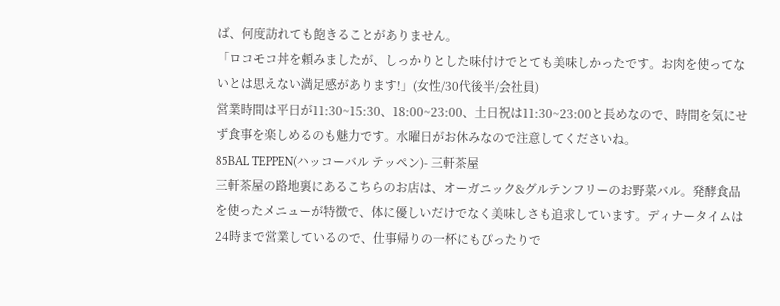ば、何度訪れても飽きることがありません。
「ロコモコ丼を頼みましたが、しっかりとした味付けでとても美味しかったです。お肉を使ってないとは思えない満足感があります!」(女性/30代後半/会社員)
営業時間は平日が11:30~15:30、18:00~23:00、土日祝は11:30~23:00と長めなので、時間を気にせず食事を楽しめるのも魅力です。水曜日がお休みなので注意してくださいね。
85BAL TEPPEN(ハッコーバル テッペン)- 三軒茶屋
三軒茶屋の路地裏にあるこちらのお店は、オーガニック&グルテンフリーのお野菜バル。発酵食品を使ったメニューが特徴で、体に優しいだけでなく美味しさも追求しています。ディナータイムは24時まで営業しているので、仕事帰りの一杯にもぴったりで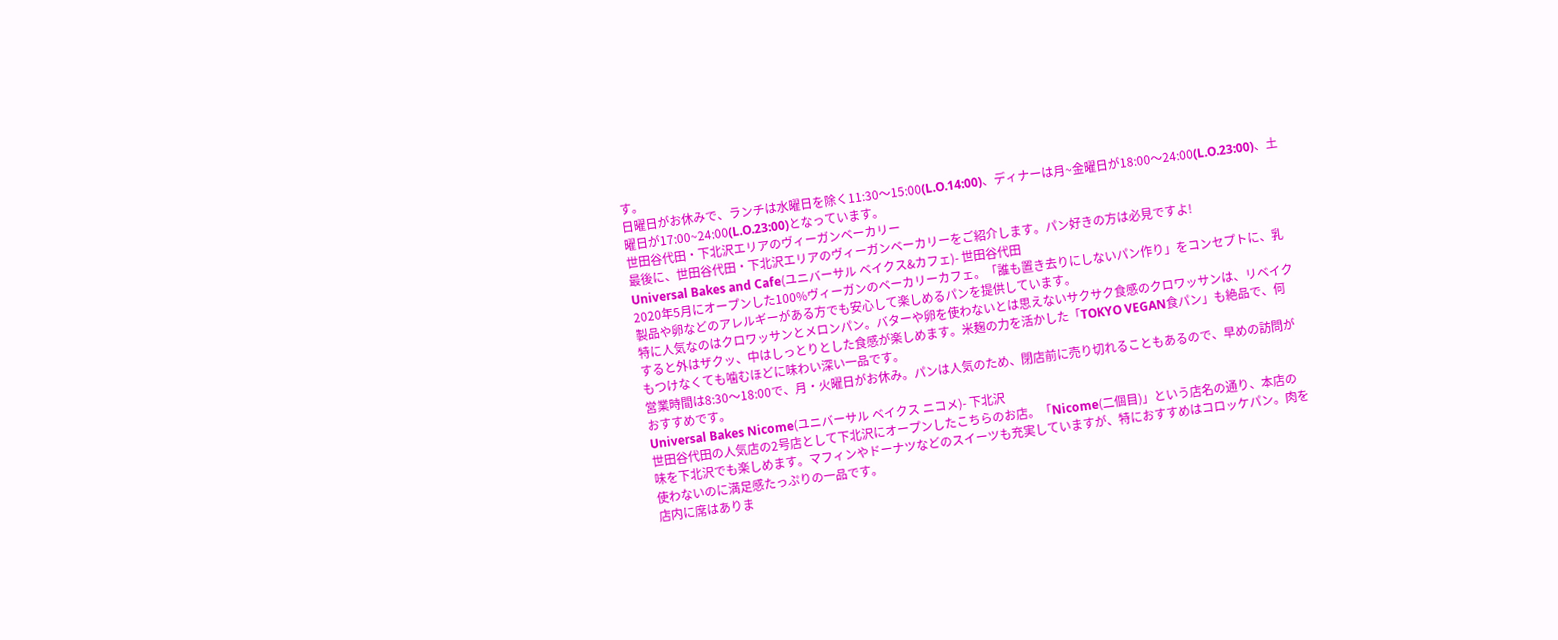す。
日曜日がお休みで、ランチは水曜日を除く11:30〜15:00(L.O.14:00)、ディナーは月~金曜日が18:00〜24:00(L.O.23:00)、土曜日が17:00~24:00(L.O.23:00)となっています。
世田谷代田・下北沢エリアのヴィーガンベーカリー
最後に、世田谷代田・下北沢エリアのヴィーガンベーカリーをご紹介します。パン好きの方は必見ですよ!
Universal Bakes and Cafe(ユニバーサル ベイクス&カフェ)- 世田谷代田
2020年5月にオープンした100%ヴィーガンのベーカリーカフェ。「誰も置き去りにしないパン作り」をコンセプトに、乳製品や卵などのアレルギーがある方でも安心して楽しめるパンを提供しています。
特に人気なのはクロワッサンとメロンパン。バターや卵を使わないとは思えないサクサク食感のクロワッサンは、リベイクすると外はザクッ、中はしっとりとした食感が楽しめます。米麹の力を活かした「TOKYO VEGAN食パン」も絶品で、何もつけなくても噛むほどに味わい深い一品です。
営業時間は8:30〜18:00で、月・火曜日がお休み。パンは人気のため、閉店前に売り切れることもあるので、早めの訪問がおすすめです。
Universal Bakes Nicome(ユニバーサル ベイクス ニコメ)- 下北沢
世田谷代田の人気店の2号店として下北沢にオープンしたこちらのお店。「Nicome(二個目)」という店名の通り、本店の味を下北沢でも楽しめます。マフィンやドーナツなどのスイーツも充実していますが、特におすすめはコロッケパン。肉を使わないのに満足感たっぷりの一品です。
店内に席はありま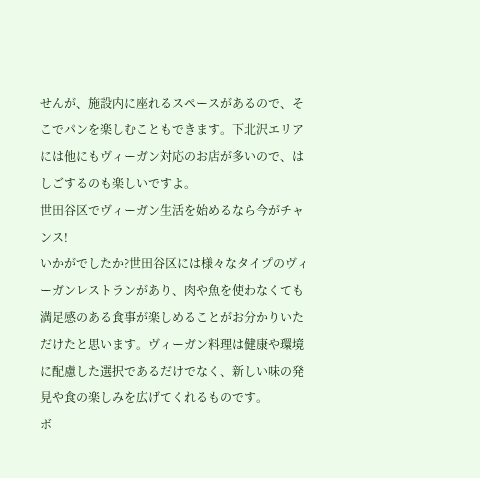せんが、施設内に座れるスペースがあるので、そこでパンを楽しむこともできます。下北沢エリアには他にもヴィーガン対応のお店が多いので、はしごするのも楽しいですよ。
世田谷区でヴィーガン生活を始めるなら今がチャンス!
いかがでしたか?世田谷区には様々なタイプのヴィーガンレストランがあり、肉や魚を使わなくても満足感のある食事が楽しめることがお分かりいただけたと思います。ヴィーガン料理は健康や環境に配慮した選択であるだけでなく、新しい味の発見や食の楽しみを広げてくれるものです。
ボ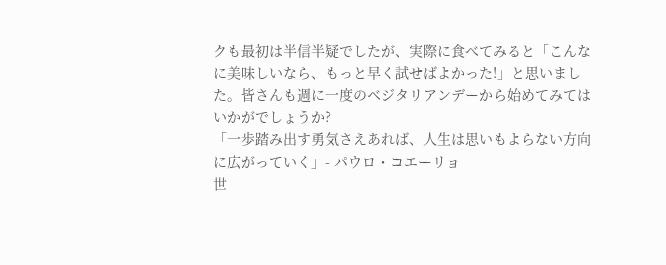クも最初は半信半疑でしたが、実際に食べてみると「こんなに美味しいなら、もっと早く試せばよかった!」と思いました。皆さんも週に一度のベジタリアンデーから始めてみてはいかがでしょうか?
「一歩踏み出す勇気さえあれば、人生は思いもよらない方向に広がっていく」- パウロ・コエーリョ
世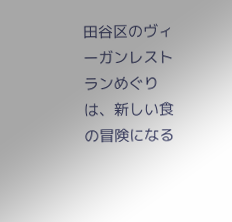田谷区のヴィーガンレストランめぐりは、新しい食の冒険になる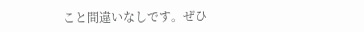こと間違いなしです。ぜひ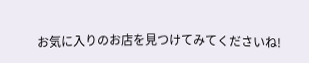お気に入りのお店を見つけてみてくださいね!